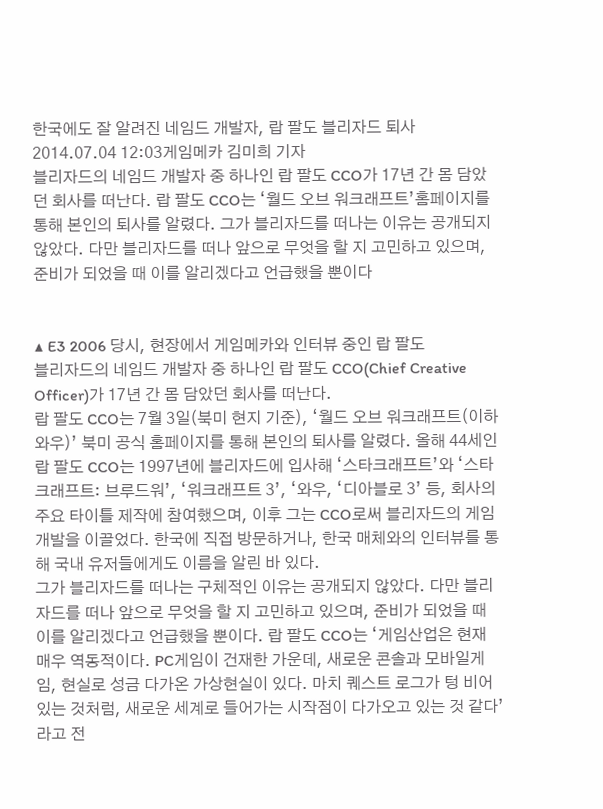한국에도 잘 알려진 네임드 개발자, 랍 팔도 블리자드 퇴사
2014.07.04 12:03게임메카 김미희 기자
블리자드의 네임드 개발자 중 하나인 랍 팔도 CCO가 17년 간 몸 담았던 회사를 떠난다. 랍 팔도 CCO는 ‘월드 오브 워크래프트’홈페이지를 통해 본인의 퇴사를 알렸다. 그가 블리자드를 떠나는 이유는 공개되지 않았다. 다만 블리자드를 떠나 앞으로 무엇을 할 지 고민하고 있으며, 준비가 되었을 때 이를 알리겠다고 언급했을 뿐이다


▲ E3 2006 당시, 현장에서 게임메카와 인터뷰 중인 랍 팔도
블리자드의 네임드 개발자 중 하나인 랍 팔도 CCO(Chief Creative Officer)가 17년 간 몸 담았던 회사를 떠난다.
랍 팔도 CCO는 7월 3일(북미 현지 기준), ‘월드 오브 워크래프트(이하 와우)’ 북미 공식 홈페이지를 통해 본인의 퇴사를 알렸다. 올해 44세인 랍 팔도 CCO는 1997년에 블리자드에 입사해 ‘스타크래프트’와 ‘스타크래프트: 브루드워’, ‘워크래프트 3’, ‘와우, ‘디아블로 3’ 등, 회사의 주요 타이틀 제작에 참여했으며, 이후 그는 CCO로써 블리자드의 게임 개발을 이끌었다. 한국에 직접 방문하거나, 한국 매체와의 인터뷰를 통해 국내 유저들에게도 이름을 알린 바 있다.
그가 블리자드를 떠나는 구체적인 이유는 공개되지 않았다. 다만 블리자드를 떠나 앞으로 무엇을 할 지 고민하고 있으며, 준비가 되었을 때 이를 알리겠다고 언급했을 뿐이다. 랍 팔도 CCO는 ‘게임산업은 현재 매우 역동적이다. PC게임이 건재한 가운데, 새로운 콘솔과 모바일게임, 현실로 성금 다가온 가상현실이 있다. 마치 퀘스트 로그가 텅 비어있는 것처럼, 새로운 세계로 들어가는 시작점이 다가오고 있는 것 같다’라고 전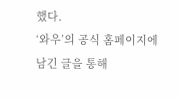했다.
‘와우’의 공식 홈페이지에 남긴 글을 통해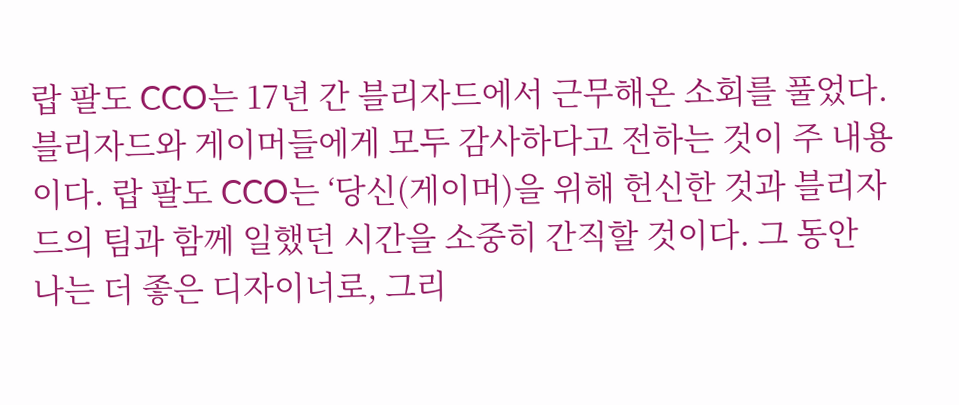랍 팔도 CCO는 17년 간 블리자드에서 근무해온 소회를 풀었다. 블리자드와 게이머들에게 모두 감사하다고 전하는 것이 주 내용이다. 랍 팔도 CCO는 ‘당신(게이머)을 위해 헌신한 것과 블리자드의 팀과 함께 일했던 시간을 소중히 간직할 것이다. 그 동안 나는 더 좋은 디자이너로, 그리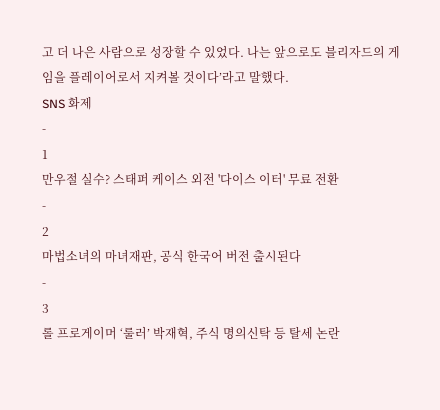고 더 나은 사람으로 성장할 수 있었다. 나는 앞으로도 블리자드의 게임을 플레이어로서 지켜볼 것이다’라고 말했다.
SNS 화제
-
1
만우절 실수? 스태퍼 케이스 외전 '다이스 이터' 무료 전환
-
2
마법소녀의 마녀재판, 공식 한국어 버전 출시된다
-
3
롤 프로게이머 ‘룰러’ 박재혁, 주식 명의신탁 등 탈세 논란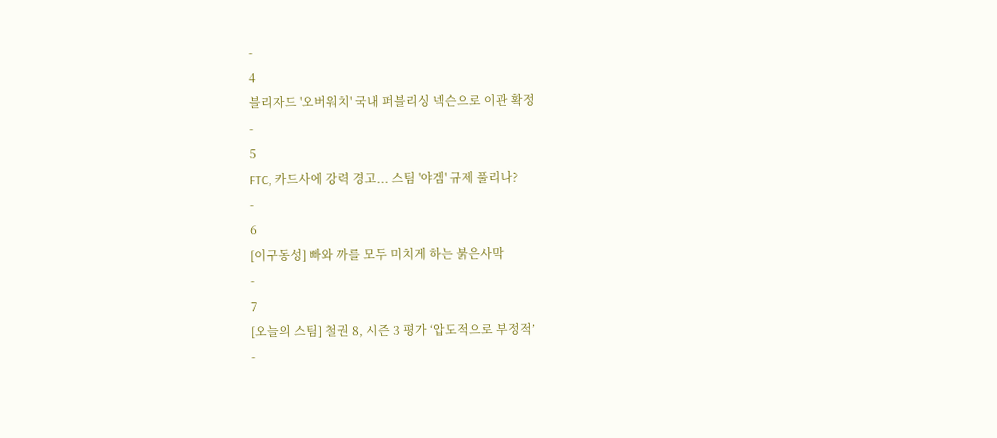-
4
블리자드 '오버워치' 국내 퍼블리싱 넥슨으로 이관 확정
-
5
FTC, 카드사에 강력 경고... 스팀 '야겜' 규제 풀리나?
-
6
[이구동성] 빠와 까를 모두 미치게 하는 붉은사막
-
7
[오늘의 스팀] 철권 8, 시즌 3 평가 ‘압도적으로 부정적’
-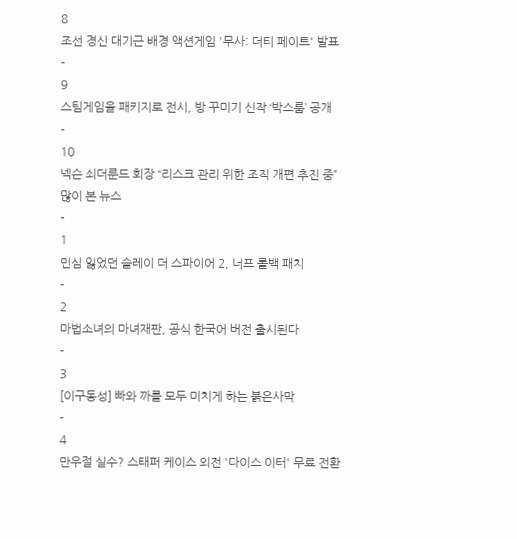8
조선 경신 대기근 배경 액션게임 '무사: 더티 페이트' 발표
-
9
스팀게임을 패키지로 전시, 방 꾸미기 신작 ‘박스룸’ 공개
-
10
넥슨 쇠더룬드 회장 “리스크 관리 위한 조직 개편 추진 중”
많이 본 뉴스
-
1
민심 잃었던 슬레이 더 스파이어 2, 너프 롤백 패치
-
2
마법소녀의 마녀재판, 공식 한국어 버전 출시된다
-
3
[이구동성] 빠와 까를 모두 미치게 하는 붉은사막
-
4
만우절 실수? 스태퍼 케이스 외전 '다이스 이터' 무료 전환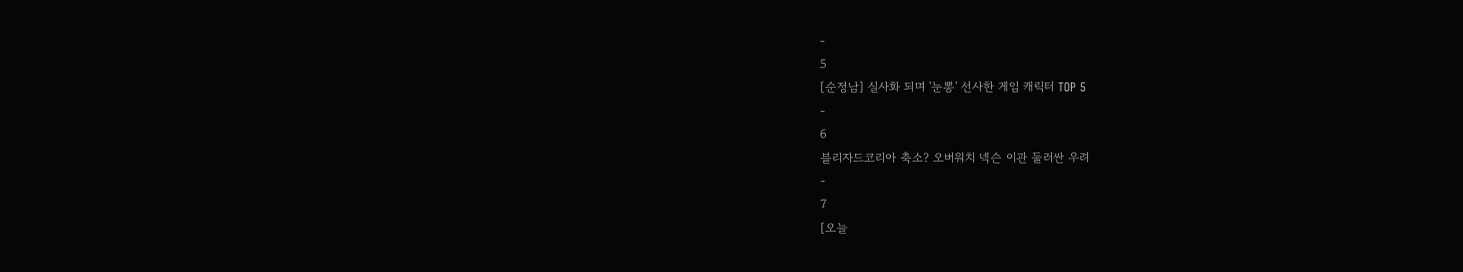-
5
[순정남] 실사화 되며 '눈뽕' 선사한 게임 캐릭터 TOP 5
-
6
블리자드코리아 축소? 오버워치 넥슨 이관 둘러싼 우려
-
7
[오늘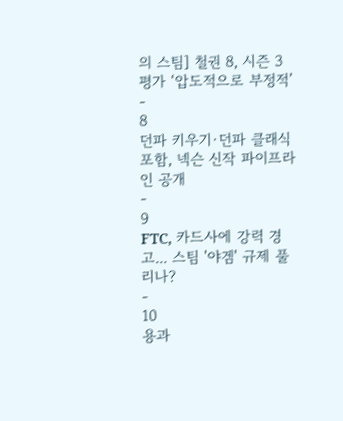의 스팀] 철권 8, 시즌 3 평가 ‘압도적으로 부정적’
-
8
던파 키우기·던파 클래식 포함, 넥슨 신작 파이프라인 공개
-
9
FTC, 카드사에 강력 경고... 스팀 '야겜' 규제 풀리나?
-
10
용과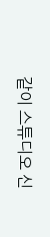같이 스튜디오 신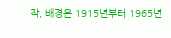작, 배경은 1915년부터 1965년